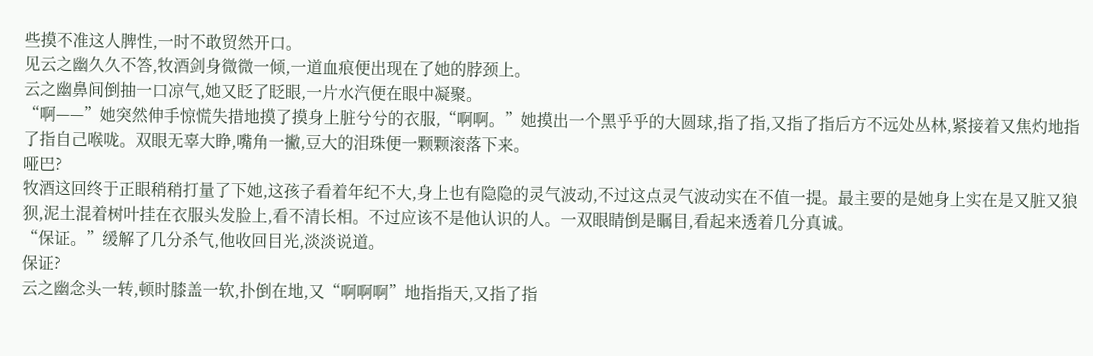些摸不准这人脾性,一时不敢贸然开口。
见云之幽久久不答,牧酒剑身微微一倾,一道血痕便出现在了她的脖颈上。
云之幽鼻间倒抽一口凉气,她又眨了眨眼,一片水汽便在眼中凝聚。
“啊——”她突然伸手惊慌失措地摸了摸身上脏兮兮的衣服,“啊啊。”她摸出一个黑乎乎的大圆球,指了指,又指了指后方不远处丛林,紧接着又焦灼地指了指自己喉咙。双眼无辜大睁,嘴角一撇,豆大的泪珠便一颗颗滚落下来。
哑巴?
牧酒这回终于正眼稍稍打量了下她,这孩子看着年纪不大,身上也有隐隐的灵气波动,不过这点灵气波动实在不值一提。最主要的是她身上实在是又脏又狼狈,泥土混着树叶挂在衣服头发脸上,看不清长相。不过应该不是他认识的人。一双眼睛倒是瞩目,看起来透着几分真诚。
“保证。”缓解了几分杀气,他收回目光,淡淡说道。
保证?
云之幽念头一转,顿时膝盖一软,扑倒在地,又“啊啊啊”地指指天,又指了指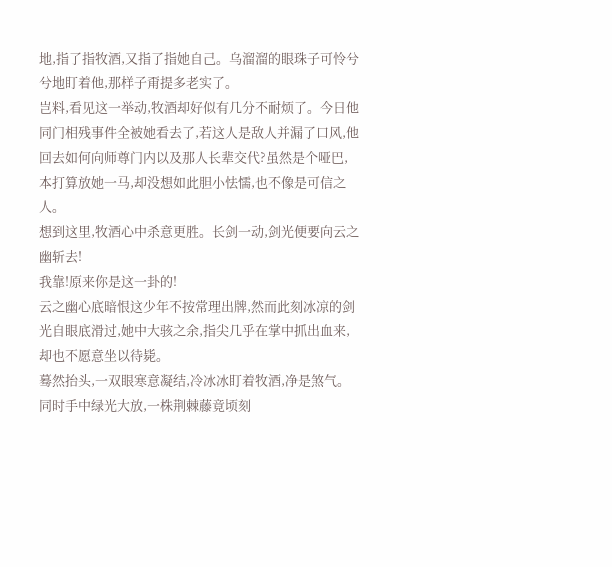地,指了指牧酒,又指了指她自己。乌溜溜的眼珠子可怜兮兮地盯着他,那样子甭提多老实了。
岂料,看见这一举动,牧酒却好似有几分不耐烦了。今日他同门相残事件全被她看去了,若这人是敌人并漏了口风,他回去如何向师尊门内以及那人长辈交代?虽然是个哑巴,本打算放她一马,却没想如此胆小怯懦,也不像是可信之人。
想到这里,牧酒心中杀意更胜。长剑一动,剑光便要向云之幽斩去!
我靠!原来你是这一卦的!
云之幽心底暗恨这少年不按常理出牌,然而此刻冰凉的剑光自眼底滑过,她中大骇之余,指尖几乎在掌中抓出血来,却也不愿意坐以待毙。
蓦然抬头,一双眼寒意凝结,冷冰冰盯着牧酒,净是煞气。同时手中绿光大放,一株荆棘藤竟顷刻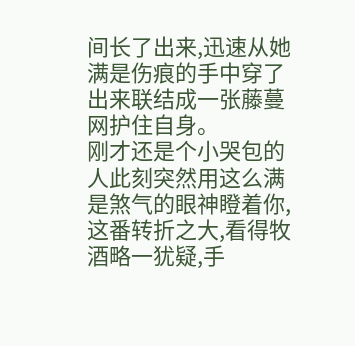间长了出来,迅速从她满是伤痕的手中穿了出来联结成一张藤蔓网护住自身。
刚才还是个小哭包的人此刻突然用这么满是煞气的眼神瞪着你,这番转折之大,看得牧酒略一犹疑,手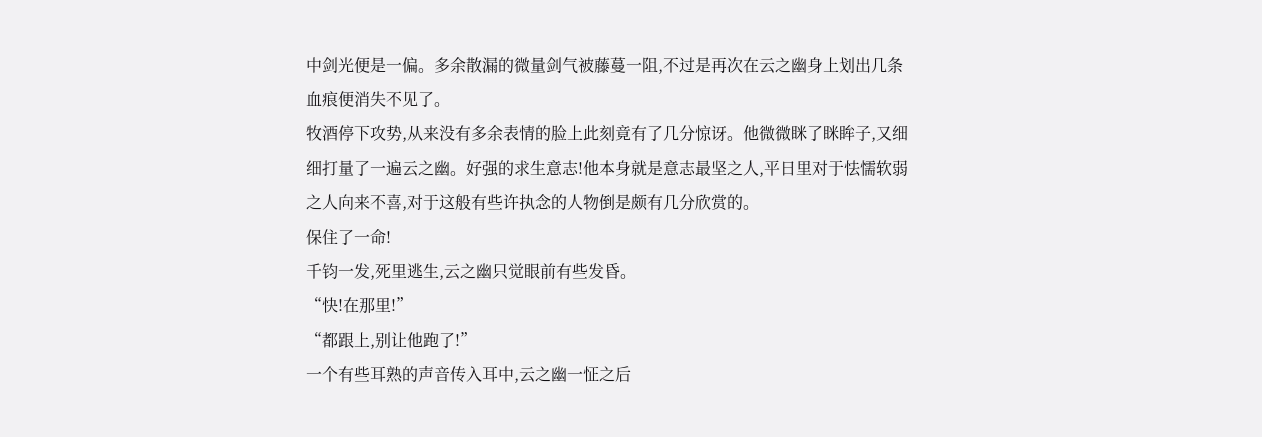中剑光便是一偏。多余散漏的微量剑气被藤蔓一阻,不过是再次在云之幽身上划出几条血痕便消失不见了。
牧酒停下攻势,从来没有多余表情的脸上此刻竟有了几分惊讶。他微微眯了眯眸子,又细细打量了一遍云之幽。好强的求生意志!他本身就是意志最坚之人,平日里对于怯懦软弱之人向来不喜,对于这般有些许执念的人物倒是颇有几分欣赏的。
保住了一命!
千钧一发,死里逃生,云之幽只觉眼前有些发昏。
“快!在那里!”
“都跟上,别让他跑了!”
一个有些耳熟的声音传入耳中,云之幽一怔之后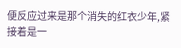便反应过来是那个消失的红衣少年,紧接着是一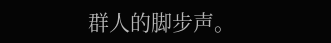群人的脚步声。